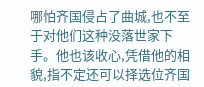哪怕齐国侵占了曲城,也不至于对他们这种没落世家下手。他也该收心,凭借他的相貌,指不定还可以择选位齐国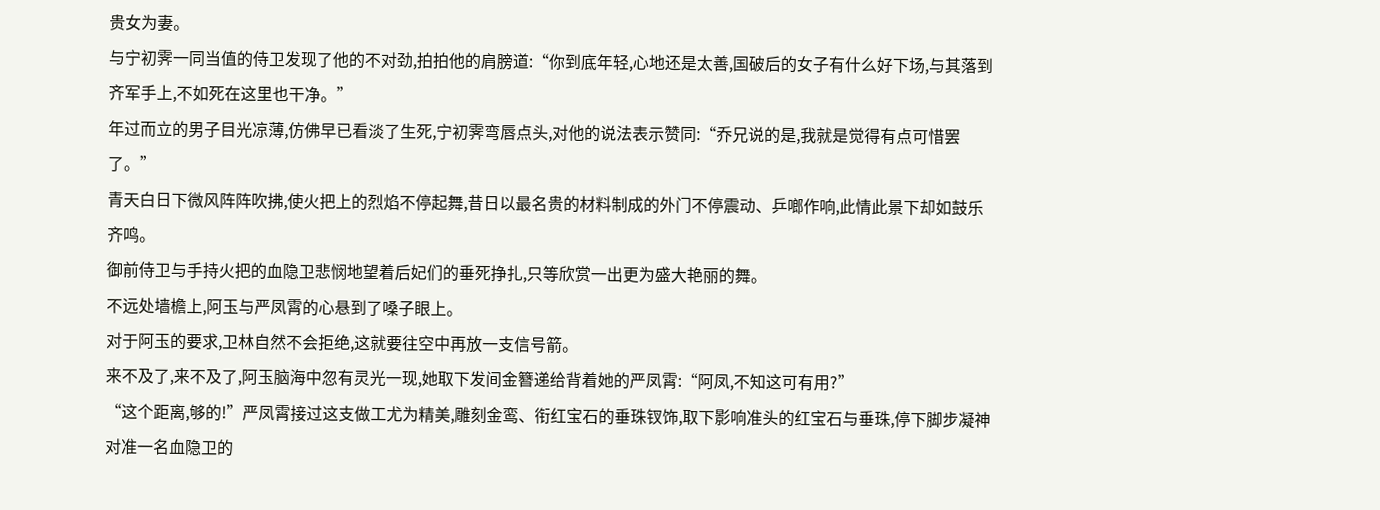贵女为妻。
与宁初霁一同当值的侍卫发现了他的不对劲,拍拍他的肩膀道:“你到底年轻,心地还是太善,国破后的女子有什么好下场,与其落到齐军手上,不如死在这里也干净。”
年过而立的男子目光凉薄,仿佛早已看淡了生死,宁初霁弯唇点头,对他的说法表示赞同:“乔兄说的是,我就是觉得有点可惜罢了。”
青天白日下微风阵阵吹拂,使火把上的烈焰不停起舞,昔日以最名贵的材料制成的外门不停震动、乒啷作响,此情此景下却如鼓乐齐鸣。
御前侍卫与手持火把的血隐卫悲悯地望着后妃们的垂死挣扎,只等欣赏一出更为盛大艳丽的舞。
不远处墙檐上,阿玉与严凤霄的心悬到了嗓子眼上。
对于阿玉的要求,卫林自然不会拒绝,这就要往空中再放一支信号箭。
来不及了,来不及了,阿玉脑海中忽有灵光一现,她取下发间金簪递给背着她的严凤霄:“阿凤,不知这可有用?”
“这个距离,够的!”严凤霄接过这支做工尤为精美,雕刻金鸾、衔红宝石的垂珠钗饰,取下影响准头的红宝石与垂珠,停下脚步凝神对准一名血隐卫的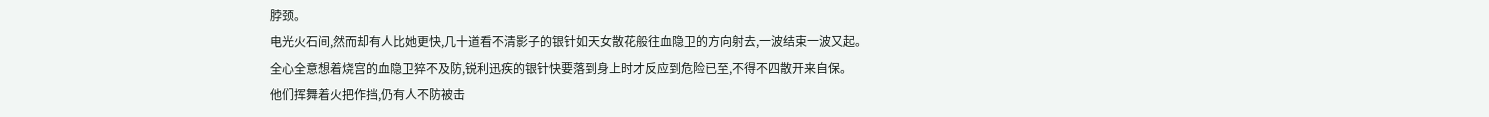脖颈。
电光火石间,然而却有人比她更快,几十道看不清影子的银针如天女散花般往血隐卫的方向射去,一波结束一波又起。
全心全意想着烧宫的血隐卫猝不及防,锐利迅疾的银针快要落到身上时才反应到危险已至,不得不四散开来自保。
他们挥舞着火把作挡,仍有人不防被击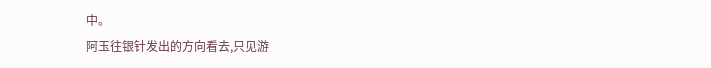中。
阿玉往银针发出的方向看去,只见游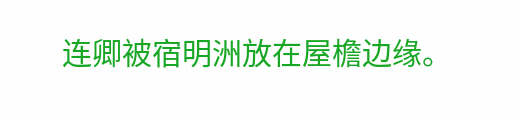连卿被宿明洲放在屋檐边缘。